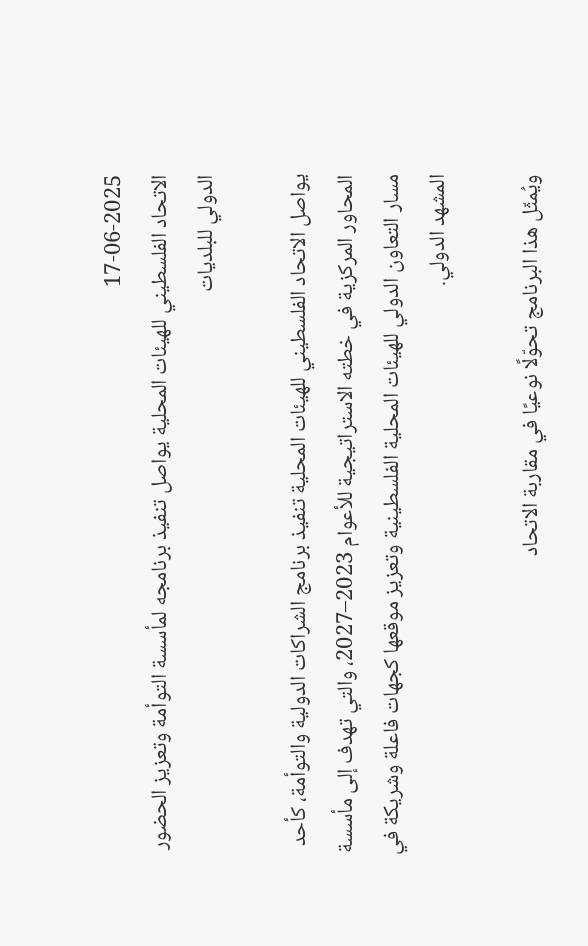17-06-2025
الاتحاد الفلسطيني للهيئات المحلية يواصل تنفيذ برنامجه لمأسسة التوأمة وتعزيز الحضور الدولي للبلديات

يواصل الاتحاد الفلسطيني للهيئات المحلية تنفيذ برنامج الشراكات الدولية والتوأمة، كأحد المحاور المركزية في خطته الاستراتيجية للأعوام 2023–2027، والتي تهدف إلى مأسسة مسار التعاون الدولي للهيئات المحلية الفلسطينية وتعزيز موقعها كجهات فاعلة وشريكة في المشهد الدولي.

ويُمثّل هذا البرنامج تحوّلًا نوعيًا في مقاربة الاتحاد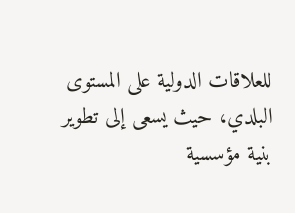للعلاقات الدولية على المستوى البلدي، حيث يسعى إلى تطوير بنية مؤسسية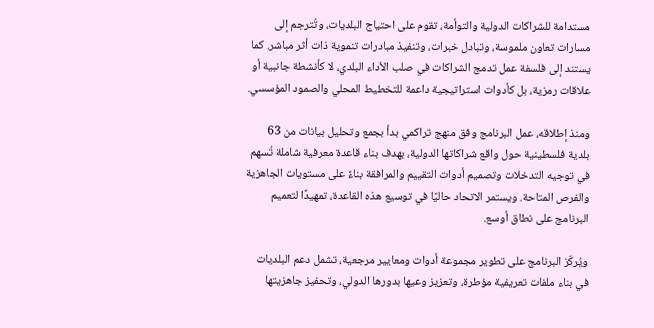مستدامة للشراكات الدولية والتوأمة، تقوم على احتياج البلديات، وتُترجم إلى مسارات تعاون ملموسة، وتبادل خبرات، وتنفيذ مبادرات تنموية ذات أثر مباشر. كما يستند إلى فلسفة عمل تدمج الشراكات في صلب الأداء البلدي، لا كأنشطة جانبية أو علاقات رمزية، بل كأدوات استراتيجية داعمة للتخطيط المحلي والصمود المؤسسي.

ومنذ إطلاقه، عمل البرنامج وفق منهج تراكمي بدأ بجمع وتحليل بيانات من 63 بلدية فلسطينية حول واقع شراكاتها الدولية، بهدف بناء قاعدة معرفية شاملة تُسهم في توجيه التدخلات وتصميم أدوات التقييم والمرافقة بناءً على مستويات الجاهزية والفرص المتاحة. ويستمر الاتحاد حاليًا في توسيع هذه القاعدة، تمهيدًا لتعميم البرنامج على نطاق أوسع.

ويُركّز البرنامج على تطوير مجموعة أدوات ومعايير مرجعية، تشمل دعم البلديات في بناء ملفات تعريفية مؤطرة، وتعزيز وعيها بدورها الدولي، وتحفيز جاهزيتها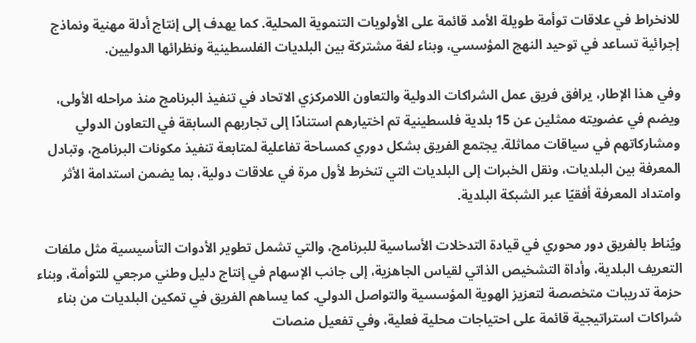للانخراط في علاقات توأمة طويلة الأمد قائمة على الأولويات التنموية المحلية. كما يهدف إلى إنتاج أدلة مهنية ونماذج إجرائية تساعد في توحيد النهج المؤسسي، وبناء لغة مشتركة بين البلديات الفلسطينية ونظرائها الدوليين.

وفي هذا الإطار، يرافق فريق عمل الشراكات الدولية والتعاون اللامركزي الاتحاد في تنفيذ البرنامج منذ مراحله الأولى، ويضم في عضويته ممثلين عن 15 بلدية فلسطينية تم اختيارهم استنادًا إلى تجاربهم السابقة في التعاون الدولي ومشاركاتهم في سياقات مماثلة. يجتمع الفريق بشكل دوري كمساحة تفاعلية لمتابعة تنفيذ مكونات البرنامج، وتبادل المعرفة بين البلديات، ونقل الخبرات إلى البلديات التي تنخرط لأول مرة في علاقات دولية، بما يضمن استدامة الأثر وامتداد المعرفة أفقيًا عبر الشبكة البلدية.

ويُناط بالفريق دور محوري في قيادة التدخلات الأساسية للبرنامج، والتي تشمل تطوير الأدوات التأسيسية مثل ملفات التعريف البلدية، وأداة التشخيص الذاتي لقياس الجاهزية، إلى جانب الإسهام في إنتاج دليل وطني مرجعي للتوأمة، وبناء حزمة تدريبات متخصصة لتعزيز الهوية المؤسسية والتواصل الدولي. كما يساهم الفريق في تمكين البلديات من بناء شراكات استراتيجية قائمة على احتياجات محلية فعلية، وفي تفعيل منصات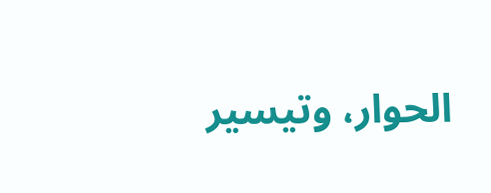الحوار، وتيسير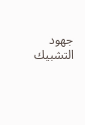جهود التشبيك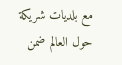مع بلديات شريكة حول العالم ضمن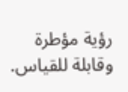رؤية مؤطرة وقابلة للقياس.